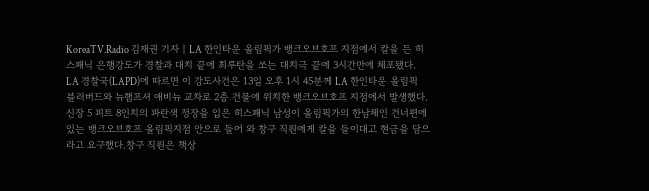KoreaTV.Radio 김재권 기자 | LA 한인타운 올림픽가 뱅크오브호프 지점에서 칼을 든 히스패닉 은행강도가 경찰과 대치 끝에 최루탄을 쏘는 대치극 끝에 3시간만에 체포됐다. LA 경찰국(LAPD)에 따르면 이 강도사건은 13일 오후 1시 45분께 LA 한인타운 올림픽 블러버드와 뉴햄프셔 애비뉴 교차로 2층 건물에 위치한 뱅크오브호프 지점에서 발생했다. 신장 5 피트 8인치의 파란색 정장을 입은 히스패닉 남성이 올림픽가의 한남체인 건너편에 있는 뱅크오브호프 올림픽지점 안으로 들어 와 창구 직원에게 칼을 들이대고 현금을 담으라고 요구했다.창구 직원은 책상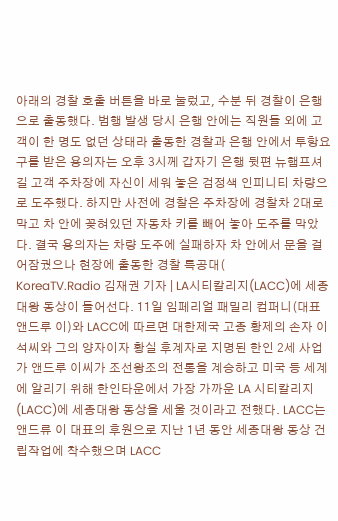아래의 경찰 호출 버튼을 바로 눌렀고, 수분 뒤 경찰이 은행으로 출동했다. 범행 발생 당시 은행 안에는 직원들 외에 고객이 한 명도 없던 상태라 출동한 경찰과 은행 안에서 투항요구를 받은 용의자는 오후 3시께 갑자기 은행 뒷편 뉴햄프셔 길 고객 주차장에 자신이 세워 놓은 검정색 인피니티 차량으로 도주했다. 하지만 사전에 경찰은 주차장에 경찰차 2대로 막고 차 안에 꽂혀있던 자동차 키를 빼어 놓아 도주를 막았다. 결국 용의자는 차량 도주에 실패하자 차 안에서 문을 걸어잠궜으나 현장에 출동한 경찰 특공대(
KoreaTV.Radio 김재권 기자 | LA시티칼리지(LACC)에 세종대왕 동상이 들어선다. 11일 임페리얼 패밀리 컴퍼니(대표 앤드루 이)와 LACC에 따르면 대한제국 고종 황제의 손자 이석씨와 그의 양자이자 황실 후계자로 지명된 한인 2세 사업가 앤드루 이씨가 조선왕조의 전통을 계승하고 미국 등 세계에 알리기 위해 한인타운에서 가장 가까운 LA 시티칼리지(LACC)에 세종대왕 동상을 세울 것이라고 전했다. LACC는 앤드류 이 대표의 후원으로 지난 1년 동안 세종대왕 동상 건립작업에 착수했으며 LACC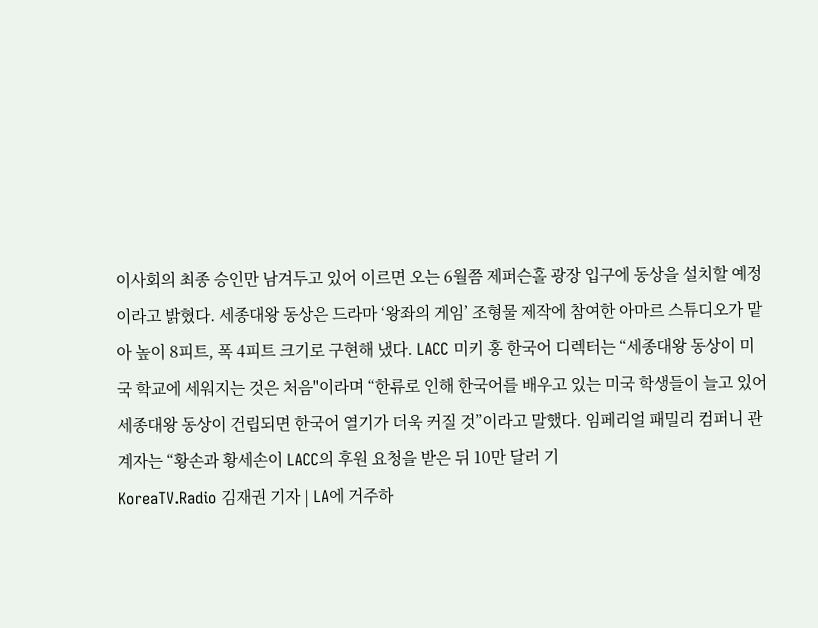이사회의 최종 승인만 남겨두고 있어 이르면 오는 6월쯤 제퍼슨홀 광장 입구에 동상을 설치할 예정이라고 밝혔다. 세종대왕 동상은 드라마 ‘왕좌의 게임’ 조형물 제작에 참여한 아마르 스튜디오가 맡아 높이 8피트, 폭 4피트 크기로 구현해 냈다. LACC 미키 홍 한국어 디렉터는 “세종대왕 동상이 미국 학교에 세워지는 것은 처음"이라며 “한류로 인해 한국어를 배우고 있는 미국 학생들이 늘고 있어 세종대왕 동상이 건립되면 한국어 열기가 더욱 커질 것”이라고 말했다. 임페리얼 패밀리 컴퍼니 관계자는 “황손과 황세손이 LACC의 후원 요청을 받은 뒤 10만 달러 기
KoreaTV.Radio 김재권 기자 | LA에 거주하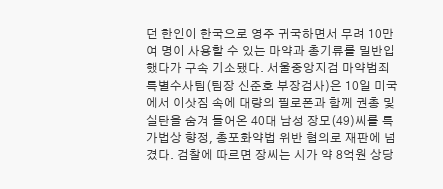던 한인이 한국으로 영주 귀국하면서 무려 10만여 명이 사용할 수 있는 마약과 총기류를 밀반입했다가 구속 기소됐다. 서울중앙지검 마약범죄 특별수사팀(팀장 신준호 부장검사)은 10일 미국에서 이삿짐 속에 대량의 필로폰과 함께 권총 및 실탄을 숨겨 들어온 40대 남성 장모(49)씨를 특가법상 향정, 총포화약법 위반 혐의로 재판에 넘겼다. 검찰에 따르면 장씨는 시가 약 8억원 상당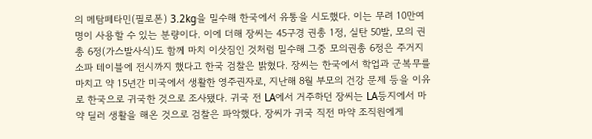의 메탐페타민(필로폰) 3.2kg을 밀수해 한국에서 유통을 시도했다. 이는 무려 10만여 명이 사용할 수 있는 분량이다. 이에 더해 장씨는 45구경 권총 1정, 실탄 50발, 모의 권총 6정(가스발사식)도 함께 마치 이삿짐인 것처럼 밀수해 그중 모의권총 6정은 주거지 소파 테이블에 전시까지 했다고 한국 검찰은 밝혔다. 장씨는 한국에서 학업과 군복무를 마치고 약 15년간 미국에서 생활한 영주권자로, 지난해 8월 부모의 건강 문제 등을 이유로 한국으로 귀국한 것으로 조사됐다. 귀국 전 LA에서 거주하던 장씨는 LA등지에서 마약 딜러 생활을 해온 것으로 검찰은 파악했다. 장씨가 귀국 직전 마약 조직원에게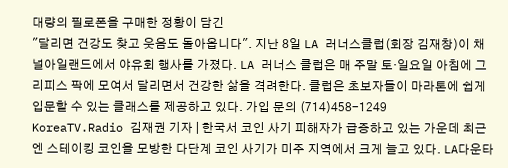대량의 필로폰을 구매한 정황이 담긴
"달리면 건강도 찾고 웃음도 돌아옵니다". 지난 8일 LA 러너스클럽(회장 김재창)이 채널아일랜드에서 야유회 행사를 가졌다. LA 러너스 클럽은 매 주말 토·일요일 아침에 그리피스 팍에 모여서 달리면서 건강한 삶을 격려한다. 클럽은 초보자들이 마라톤에 쉽게 입문할 수 있는 클래스를 제공하고 있다. 가입 문의 (714)458-1249
KoreaTV.Radio 김재권 기자 | 한국서 코인 사기 피해자가 급증하고 있는 가운데 최근엔 스테이킹 코인을 모방한 다단계 코인 사기가 미주 지역에서 크게 늘고 있다. LA다운타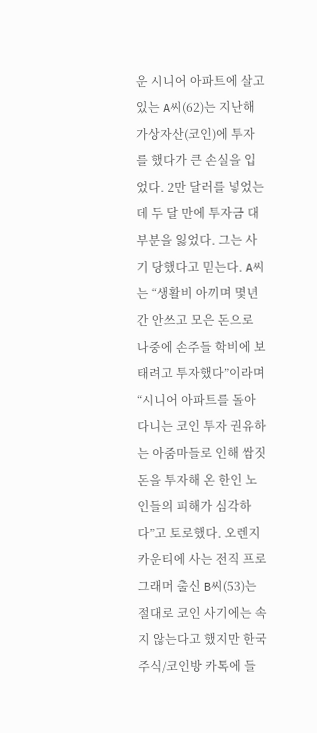운 시니어 아파트에 살고 있는 A씨(62)는 지난해 가상자산(코인)에 투자를 했다가 큰 손실을 입었다. 2만 달러를 넣었는데 두 달 만에 투자금 대부분을 잃었다. 그는 사기 당했다고 믿는다. A씨는 “생활비 아끼며 몇년간 안쓰고 모은 돈으로 나중에 손주들 학비에 보태려고 투자했다”이라며 “시니어 아파트를 돌아다니는 코인 투자 권유하는 아줌마들로 인해 쌈짓돈을 투자해 온 한인 노인들의 피해가 심각하다”고 토로했다. 오렌지카운티에 사는 전직 프로그래머 출신 B씨(53)는 절대로 코인 사기에는 속지 않는다고 했지만 한국 주식/코인방 카톡에 들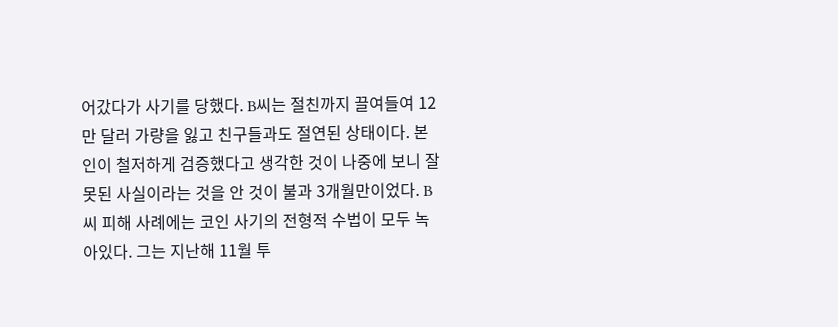어갔다가 사기를 당했다. B씨는 절친까지 끌여들여 12만 달러 가량을 잃고 친구들과도 절연된 상태이다. 본인이 철저하게 검증했다고 생각한 것이 나중에 보니 잘못된 사실이라는 것을 안 것이 불과 3개월만이었다. B씨 피해 사례에는 코인 사기의 전형적 수법이 모두 녹아있다. 그는 지난해 11월 투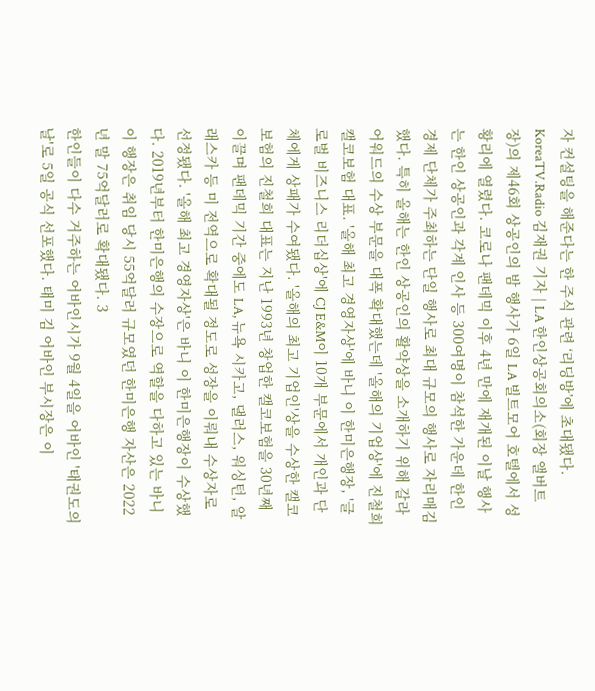자 컨설팅을 해준다는 한 주식 관련 ‘리딩방’에 초대됐다.
KoreaTV.Radio 김재권 기자 | LA 한인상공회의소(회장 앨버트 장)의 제46회 상공인의 밤 행사가 6일 LA 빌트모어 호텔에서 성황리에 열렸다. 코로나 팬데믹 이후 4년 만에 재개된 이날 행사는 한인 상공인과 각계 인사 등 300여명이 참석한 가운데 한인 경제 단체가 주최하는 단일 행사로 최대 규모의 행사로 자리매김했다. 특히 올해는 한인 상공인의 활약상을 소개하기 위해 갈라 어워드의 수상 부문을 대폭 확대했는데 '올해의 기업상'에 진철희 캘코보험 대표. '올해 최고 경영자상'에 바니 이 한미은행장, '글로벌 비즈니스 리더십상'에 CJ E&M이 10개 부문에서 개인과 단체에게 상패가 수여됐다. '올해의 최고 기업인'상을 수상한 캘코보험의 진철희 대표는 지난 1993년 창업한 캘코보험을 30년째 이끌며 팬데믹 기간 중에도 LA, 뉴욕 시카고, 댈러스, 워싱턴, 알래스카 등 미 전역으로 확대될 정도로 성장을 이뤄내 수상자로 선정됐다. '올해 최고 경영자상'은 바니 이 한미은행장이 수상했다. 2019년부터 한미은행의 수장으로 역할을 다하고 있는 바니 이 행장은 취임 당시 55억달러 규모였던 한미은행 자산은 2022년 말 75억달러로 확대됐다. 3
한인들이 다수 거주하는 어바인시가 9월 4일을 어바인 '태권도의 날'로 5일 공식 선포했다. 태미 김 어바인 부시장은 이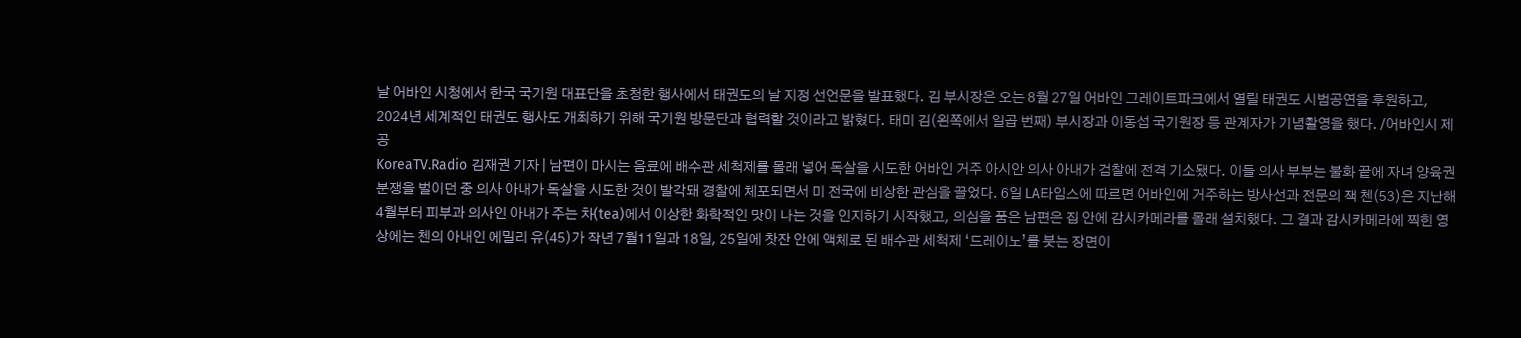날 어바인 시청에서 한국 국기원 대표단을 초청한 행사에서 태권도의 날 지정 선언문을 발표했다. 김 부시장은 오는 8월 27일 어바인 그레이트파크에서 열릴 태권도 시범공연을 후원하고, 2024년 세계적인 태권도 행사도 개최하기 위해 국기원 방문단과 협력할 것이라고 밝혔다. 태미 김(왼쪽에서 일곱 번째) 부시장과 이동섭 국기원장 등 관계자가 기념촬영을 했다. /어바인시 제공
KoreaTV.Radio 김재권 기자 | 남편이 마시는 음료에 배수관 세척제를 몰래 넣어 독살을 시도한 어바인 거주 아시안 의사 아내가 검찰에 전격 기소됐다. 이들 의사 부부는 불화 끝에 자녀 양육권 분쟁을 벌이던 중 의사 아내가 독살을 시도한 것이 발각돼 경찰에 체포되면서 미 전국에 비상한 관심을 끌었다. 6일 LA타임스에 따르면 어바인에 거주하는 방사선과 전문의 잭 첸(53)은 지난해 4월부터 피부과 의사인 아내가 주는 차(tea)에서 이상한 화학적인 맛이 나는 것을 인지하기 시작했고, 의심을 품은 남편은 집 안에 감시카메라를 몰래 설치했다. 그 결과 감시카메라에 찍힌 영상에는 첸의 아내인 에밀리 유(45)가 작년 7월11일과 18일, 25일에 찻잔 안에 액체로 된 배수관 세척제 ‘드레이노’를 붓는 장면이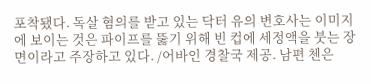포착됐다. 독살 혐의를 받고 있는 닥터 유의 변호사는 이미지에 보이는 것은 파이프를 뚫기 위해 빈 컵에 세정액을 붓는 장면이라고 주장하고 있다. /어바인 경찰국 제공. 남편 첸은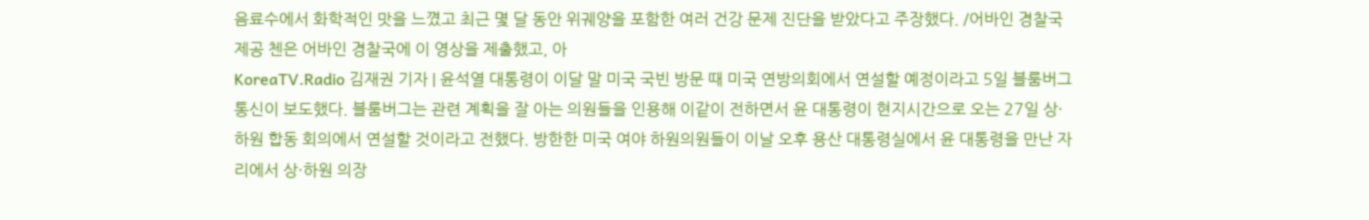음료수에서 화학적인 맛을 느꼈고 최근 몇 달 동안 위궤양을 포함한 여러 건강 문제 진단을 받았다고 주장했다. /어바인 경찰국 제공 첸은 어바인 경찰국에 이 영상을 제출했고, 아
KoreaTV.Radio 김재권 기자 | 윤석열 대통령이 이달 말 미국 국빈 방문 때 미국 연방의회에서 연설할 예정이라고 5일 블룸버그통신이 보도했다. 블룸버그는 관련 계획을 잘 아는 의원들을 인용해 이같이 전하면서 윤 대통령이 현지시간으로 오는 27일 상·하원 합동 회의에서 연설할 것이라고 전했다. 방한한 미국 여야 하원의원들이 이날 오후 용산 대통령실에서 윤 대통령을 만난 자리에서 상·하원 의장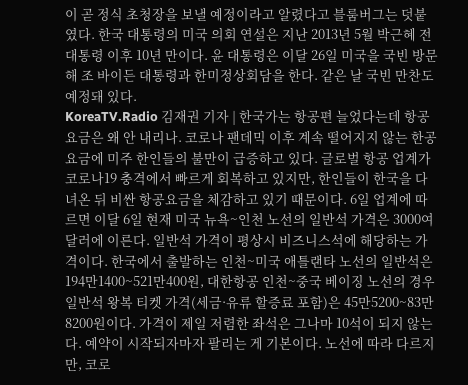이 곧 정식 초청장을 보낼 예정이라고 알렸다고 블룸버그는 덧붙였다. 한국 대통령의 미국 의회 연설은 지난 2013년 5월 박근혜 전 대통령 이후 10년 만이다. 윤 대통령은 이달 26일 미국을 국빈 방문해 조 바이든 대통령과 한미정상회담을 한다. 같은 날 국빈 만찬도 예정돼 있다.
KoreaTV.Radio 김재권 기자 | 한국가는 항공편 늘었다는데 항공요금은 왜 안 내리나. 코로나 팬데믹 이후 계속 떨어지지 않는 한공 요금에 미주 한인들의 불만이 급증하고 있다. 글로벌 항공 업계가 코로나19 충격에서 빠르게 회복하고 있지만, 한인들이 한국을 다녀온 뒤 비싼 항공요금을 체감하고 있기 때문이다. 6일 업계에 따르면 이달 6일 현재 미국 뉴욕~인천 노선의 일반석 가격은 3000여 달러에 이른다. 일반석 가격이 평상시 비즈니스석에 해당하는 가격이다. 한국에서 출발하는 인천~미국 애틀랜타 노선의 일반석은 194만1400~521만400원, 대한항공 인천~중국 베이징 노선의 경우 일반석 왕복 티켓 가격(세금·유류 할증료 포함)은 45만5200~83만8200원이다. 가격이 제일 저렴한 좌석은 그나마 10석이 되지 않는다. 예약이 시작되자마자 팔리는 게 기본이다. 노선에 따라 다르지만, 코로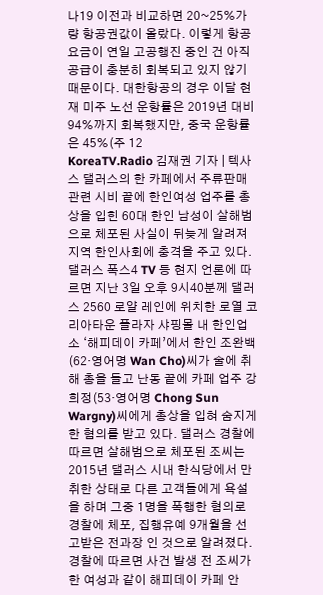나19 이전과 비교하면 20~25%가량 항공권값이 올랐다. 이렇게 항공요금이 연일 고공행진 중인 건 아직 공급이 충분히 회복되고 있지 않기 때문이다. 대한항공의 경우 이달 현재 미주 노선 운항률은 2019년 대비 94%까지 회복했지만, 중국 운항률은 45%(주 12
KoreaTV.Radio 김재권 기자 | 텍사스 댈러스의 한 카페에서 주류판매 관련 시비 끝에 한인여성 업주를 총상을 입힌 60대 한인 남성이 살해범으로 체포된 사실이 뒤늦게 알려져 지역 한인사회에 충격을 주고 있다. 댈러스 폭스4 TV 등 현지 언론에 따르면 지난 3일 오후 9시40분께 댈러스 2560 로얄 레인에 위치한 로열 코리아타운 플라자 샤핑몰 내 한인업소 ‘해피데이 카페’에서 한인 조완백(62·영어명 Wan Cho)씨가 술에 취해 총을 들고 난동 끝에 카페 업주 강희정(53·영어명 Chong Sun Wargny)씨에게 총상을 입혀 숨지게 한 혐의를 받고 있다. 댈러스 경찰에 따르면 살해범으로 체포된 조씨는 2015년 댈러스 시내 한식당에서 만취한 상태로 다른 고객들에게 욕설을 하며 그중 1명을 폭행한 혐의로 경찰에 체포, 집행유예 9개월을 선고받은 전과장 인 것으로 알려졌다. 경찰에 따르면 사건 발생 전 조씨가 한 여성과 같이 해피데이 카페 안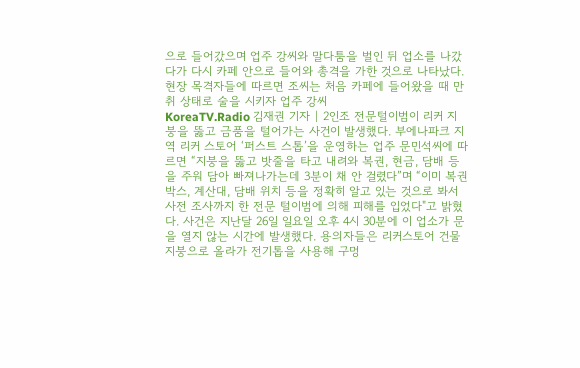으로 들어갔으며 업주 강씨와 말다툼을 벌인 뒤 업소를 나갔다가 다시 카페 안으로 들어와 총격을 가한 것으로 나타났다. 현장 목격자들에 따르면 조씨는 처음 카페에 들어왔을 때 만취 상태로 술을 시키자 업주 강씨
KoreaTV.Radio 김재권 기자 | 2인조 전문털이범이 리커 지붕을 뚫고 금품을 털어가는 사건이 발생했다. 부에나파크 지역 리커 스토어 ‘퍼스트 스톱’을 운영하는 업주 문민석씨에 따르면 “지붕을 뚫고 밧줄을 타고 내려와 복권, 현금, 담배 등을 주워 담아 빠져나가는데 3분이 채 안 걸렸다”며 “이미 복권 박스, 계산대, 담배 위치 등을 정확히 알고 있는 것으로 봐서 사전 조사까지 한 전문 털이범에 의해 피해를 입었다"고 밝혔다. 사건은 지난달 26일 일요일 오후 4시 30분에 이 업소가 문을 열지 않는 시간에 발생했다. 용의자들은 리커스토어 건물 지붕으로 올라가 전기톱을 사용해 구멍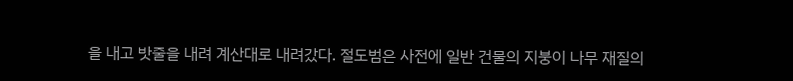을 내고 밧줄을 내려 계산대로 내려갔다. 절도범은 사전에 일반 건물의 지붕이 나무 재질의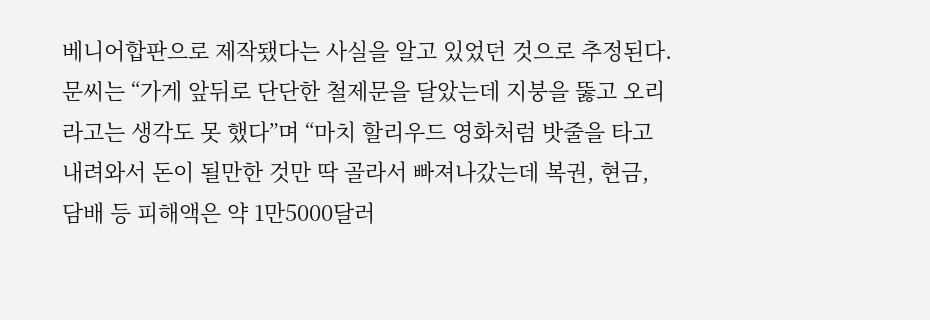베니어합판으로 제작됐다는 사실을 알고 있었던 것으로 추정된다. 문씨는 “가게 앞뒤로 단단한 철제문을 달았는데 지붕을 뚫고 오리라고는 생각도 못 했다”며 “마치 할리우드 영화처럼 밧줄을 타고 내려와서 돈이 될만한 것만 딱 골라서 빠져나갔는데 복권, 현금, 담배 등 피해액은 약 1만5000달러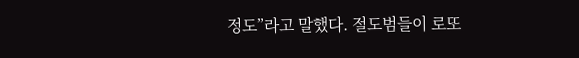정도”라고 말했다. 절도범들이 로또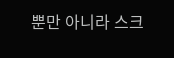뿐만 아니라 스크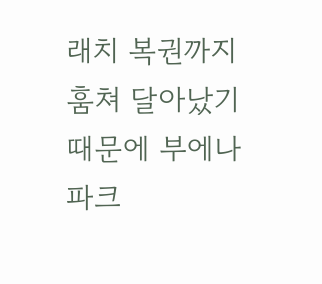래치 복권까지 훔쳐 달아났기 때문에 부에나파크